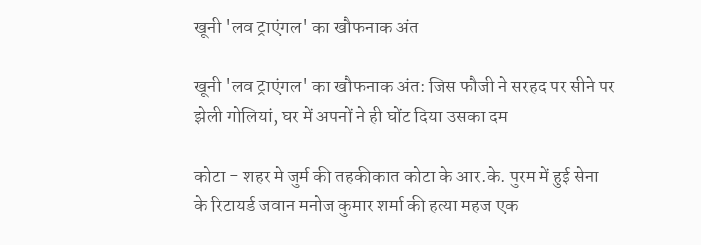खूनी 'लव ट्राएंगल' का खौफनाक अंत

खूनी 'लव ट्राएंगल' का खौफनाक अंत: जिस फौजी ने सरहद पर सीने पर झेली गोलियां, घर में अपनों ने ही घोंट दिया उसका दम

कोटा - शहर मे जुर्म की तहकीकात कोटा के आर.के. पुरम में हुई सेना के रिटायर्ड जवान मनोज कुमार शर्मा की हत्या महज एक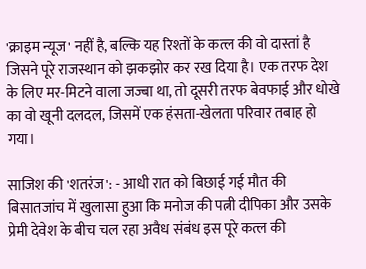'क्राइम न्यूज' नहीं है, बल्कि यह रिश्तों के कत्ल की वो दास्तां है जिसने पूरे राजस्थान को झकझोर कर रख दिया है। एक तरफ देश के लिए मर-मिटने वाला जज्बा था, तो दूसरी तरफ बेवफाई और धोखे का वो खूनी दलदल, जिसमें एक हंसता-खेलता परिवार तबाह हो गया।

साजिश की 'शतरंज': - आधी रात को बिछाई गई मौत की बिसातजांच में खुलासा हुआ कि मनोज की पत्नी दीपिका और उसके प्रेमी देवेश के बीच चल रहा अवैध संबंध इस पूरे कत्ल की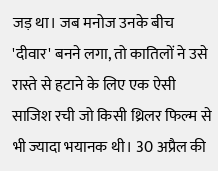जड़ था। जब मनोज उनके बीच 'दीवार' बनने लगा, तो कातिलों ने उसे रास्ते से हटाने के लिए एक ऐसी साजिश रची जो किसी थ्रिलर फिल्म से भी ज्यादा भयानक थी। 30 अप्रैल की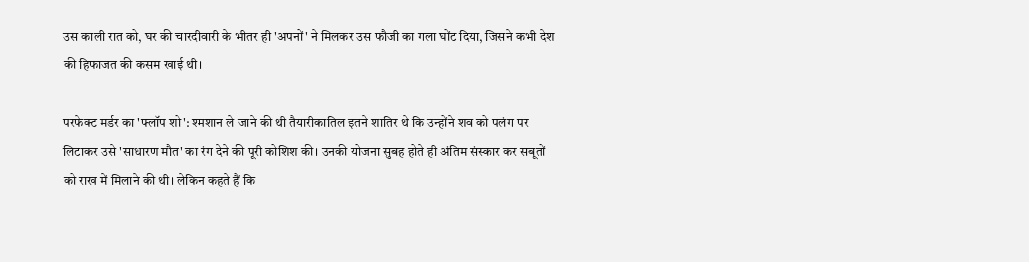उस काली रात को, घर की चारदीवारी के भीतर ही 'अपनों' ने मिलकर उस फौजी का गला घोंट दिया, जिसने कभी देश की हिफाजत की कसम खाई थी।

परफेक्ट मर्डर का 'फ्लॉप शो': श्मशान ले जाने की थी तैयारीकातिल इतने शातिर थे कि उन्होंने शव को पलंग पर लिटाकर उसे 'साधारण मौत' का रंग देने की पूरी कोशिश की। उनकी योजना सुबह होते ही अंतिम संस्कार कर सबूतों को राख में मिलाने की थी। लेकिन कहते हैं कि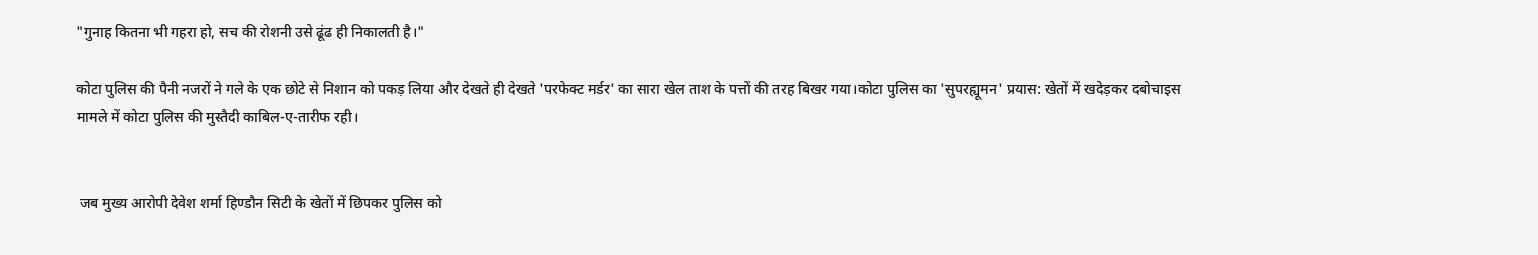"गुनाह कितना भी गहरा हो, सच की रोशनी उसे ढूंढ ही निकालती है।"

कोटा पुलिस की पैनी नजरों ने गले के एक छोटे से निशान को पकड़ लिया और देखते ही देखते 'परफेक्ट मर्डर' का सारा खेल ताश के पत्तों की तरह बिखर गया।कोटा पुलिस का 'सुपरह्यूमन' प्रयास: खेतों में खदेड़कर दबोचाइस मामले में कोटा पुलिस की मुस्तैदी काबिल-ए-तारीफ रही।


 जब मुख्य आरोपी देवेश शर्मा हिण्डौन सिटी के खेतों में छिपकर पुलिस को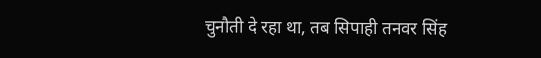चुनौती दे रहा था, तब सिपाही तनवर सिंह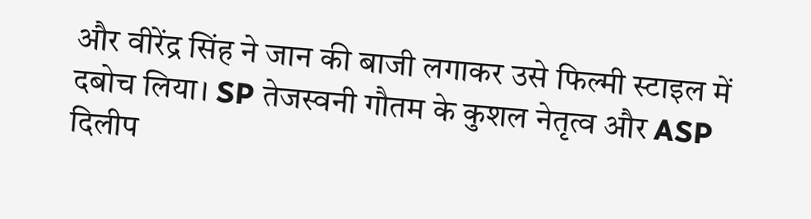और वीरेंद्र सिंह ने जान की बाजी लगाकर उसे फिल्मी स्टाइल में दबोच लिया। SP तेजस्वनी गौतम के कुशल नेतृत्व और ASP दिलीप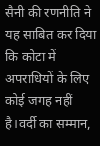सैनी की रणनीति ने यह साबित कर दिया कि कोटा में अपराधियों के लिए कोई जगह नहीं है।वर्दी का सम्मान,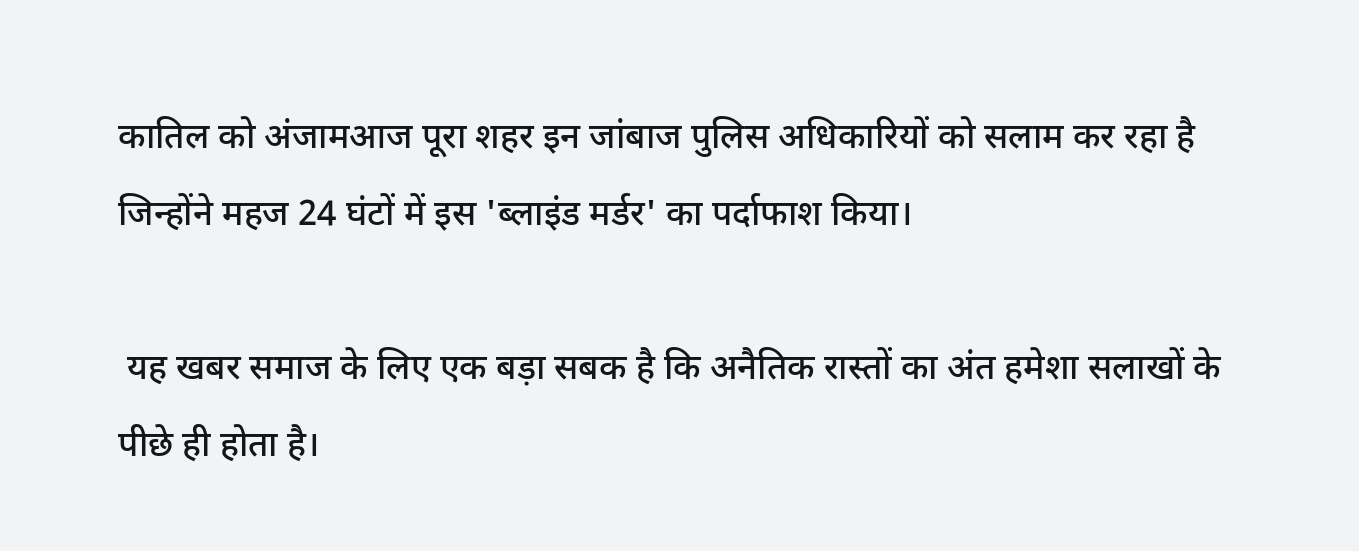कातिल को अंजामआज पूरा शहर इन जांबाज पुलिस अधिकारियों को सलाम कर रहा है जिन्होंने महज 24 घंटों में इस 'ब्लाइंड मर्डर' का पर्दाफाश किया।

 यह खबर समाज के लिए एक बड़ा सबक है कि अनैतिक रास्तों का अंत हमेशा सलाखों के पीछे ही होता है।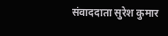संवाददाता सुरेश कुमार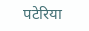पटेरिया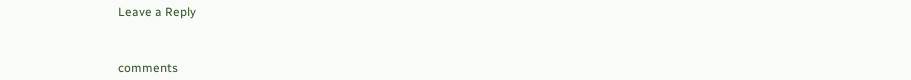Leave a Reply



comments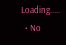Loading.....
  • No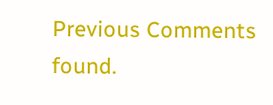Previous Comments found.